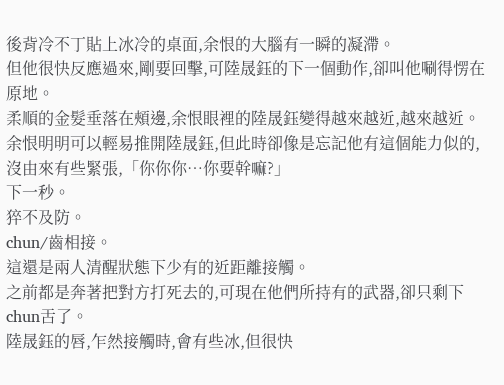後背冷不丁貼上冰冷的桌面,余恨的大腦有一瞬的凝滯。
但他很快反應過來,剛要回擊,可陸晟鈺的下一個動作,卻叫他唰得愣在原地。
柔順的金髮垂落在頰邊,余恨眼裡的陸晟鈺變得越來越近,越來越近。
余恨明明可以輕易推開陸晟鈺,但此時卻像是忘記他有這個能力似的,沒由來有些緊張,「你你你…你要幹嘛?」
下一秒。
猝不及防。
chun/齒相接。
這還是兩人清醒狀態下少有的近距離接觸。
之前都是奔著把對方打死去的,可現在他們所持有的武器,卻只剩下chun舌了。
陸晟鈺的唇,乍然接觸時,會有些冰,但很快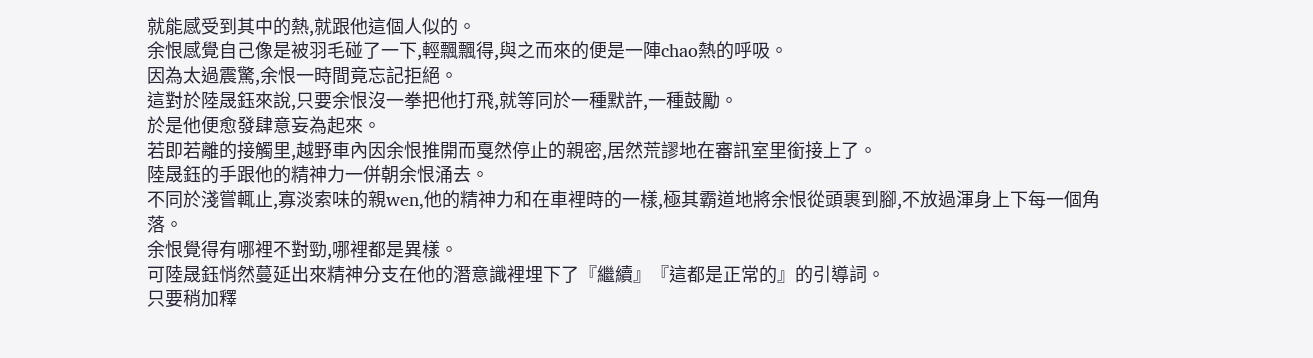就能感受到其中的熱,就跟他這個人似的。
余恨感覺自己像是被羽毛碰了一下,輕飄飄得,與之而來的便是一陣chao熱的呼吸。
因為太過震驚,余恨一時間竟忘記拒絕。
這對於陸晟鈺來說,只要余恨沒一拳把他打飛,就等同於一種默許,一種鼓勵。
於是他便愈發肆意妄為起來。
若即若離的接觸里,越野車內因余恨推開而戛然停止的親密,居然荒謬地在審訊室里銜接上了。
陸晟鈺的手跟他的精神力一併朝余恨涌去。
不同於淺嘗輒止,寡淡索味的親wen,他的精神力和在車裡時的一樣,極其霸道地將余恨從頭裹到腳,不放過渾身上下每一個角落。
余恨覺得有哪裡不對勁,哪裡都是異樣。
可陸晟鈺悄然蔓延出來精神分支在他的潛意識裡埋下了『繼續』『這都是正常的』的引導詞。
只要稍加釋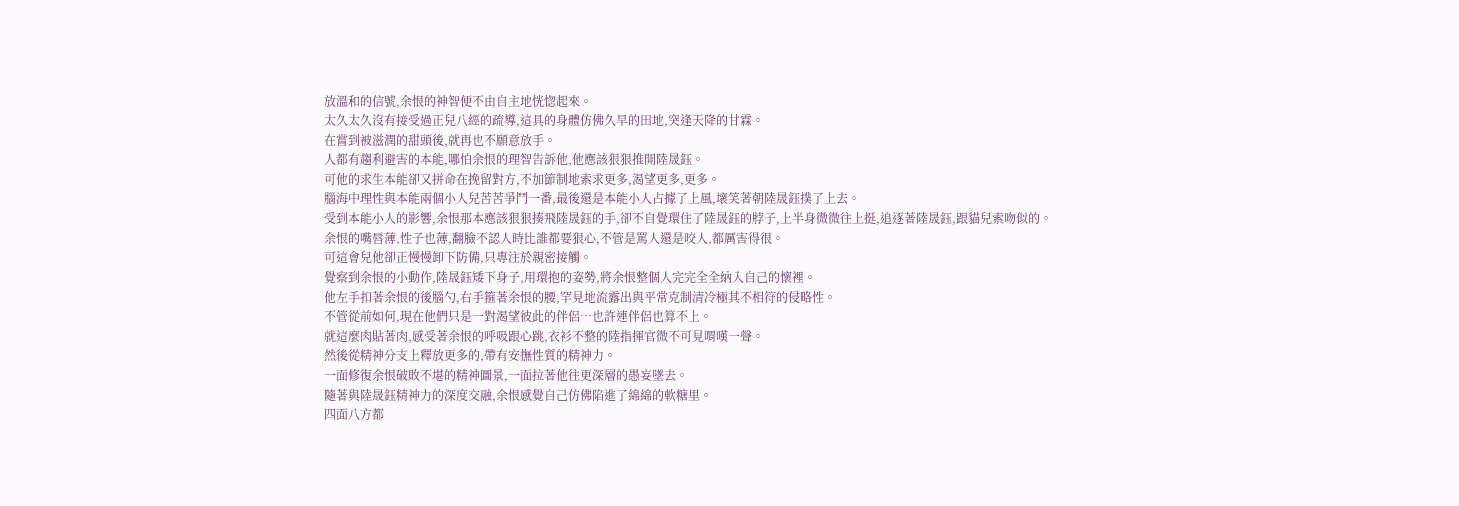放溫和的信號,余恨的神智便不由自主地恍惚起來。
太久太久沒有接受過正兒八經的疏導,這具的身體仿佛久旱的田地,突逢天降的甘霖。
在嘗到被滋潤的甜頭後,就再也不願意放手。
人都有趨利避害的本能,哪怕余恨的理智告訴他,他應該狠狠推開陸晟鈺。
可他的求生本能卻又拼命在挽留對方,不加節制地索求更多,渴望更多,更多。
腦海中理性與本能兩個小人兒苦苦爭鬥一番,最後還是本能小人占據了上風,壞笑著朝陸晟鈺撲了上去。
受到本能小人的影響,余恨那本應該狠狠揍飛陸晟鈺的手,卻不自覺環住了陸晟鈺的脖子,上半身微微往上挺,追逐著陸晟鈺,跟貓兒索吻似的。
余恨的嘴唇薄,性子也薄,翻臉不認人時比誰都要狠心,不管是罵人還是咬人,都厲害得很。
可這會兒他卻正慢慢卸下防備,只專注於親密接觸。
覺察到余恨的小動作,陸晟鈺矮下身子,用環抱的姿勢,將余恨整個人完完全全納入自己的懷裡。
他左手扣著余恨的後腦勺,右手箍著余恨的腰,罕見地流露出與平常克制清冷極其不相符的侵略性。
不管從前如何,現在他們只是一對渴望彼此的伴侶…也許連伴侶也算不上。
就這麼肉貼著肉,感受著余恨的呼吸跟心跳,衣衫不整的陸指揮官微不可見喟嘆一聲。
然後從精神分支上釋放更多的,帶有安撫性質的精神力。
一面修復余恨破敗不堪的精神圖景,一面拉著他往更深層的愚妄墜去。
隨著與陸晟鈺精神力的深度交融,余恨感覺自己仿佛陷進了綿綿的軟糖里。
四面八方都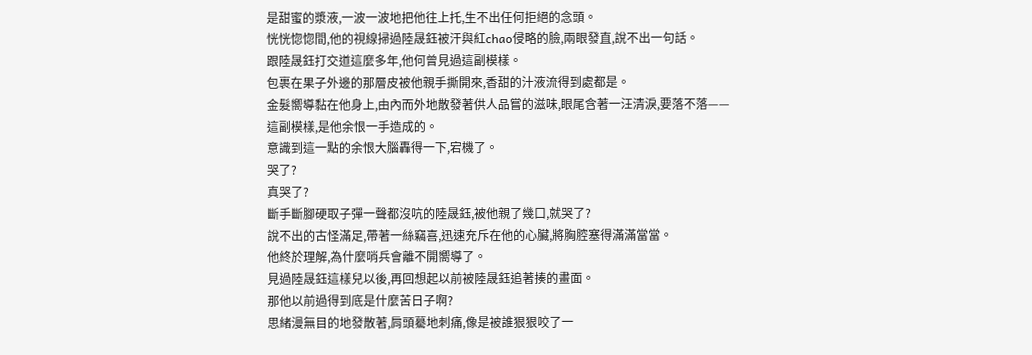是甜蜜的漿液,一波一波地把他往上托,生不出任何拒絕的念頭。
恍恍惚惚間,他的視線掃過陸晟鈺被汗與紅chao侵略的臉,兩眼發直,說不出一句話。
跟陸晟鈺打交道這麼多年,他何曾見過這副模樣。
包裹在果子外邊的那層皮被他親手撕開來,香甜的汁液流得到處都是。
金髮嚮導黏在他身上,由內而外地散發著供人品嘗的滋味,眼尾含著一汪清淚,要落不落——
這副模樣,是他余恨一手造成的。
意識到這一點的余恨大腦轟得一下,宕機了。
哭了?
真哭了?
斷手斷腳硬取子彈一聲都沒吭的陸晟鈺,被他親了幾口,就哭了?
說不出的古怪滿足,帶著一絲竊喜,迅速充斥在他的心臟,將胸腔塞得滿滿當當。
他終於理解,為什麼哨兵會離不開嚮導了。
見過陸晟鈺這樣兒以後,再回想起以前被陸晟鈺追著揍的畫面。
那他以前過得到底是什麼苦日子啊?
思緒漫無目的地發散著,肩頭驀地刺痛,像是被誰狠狠咬了一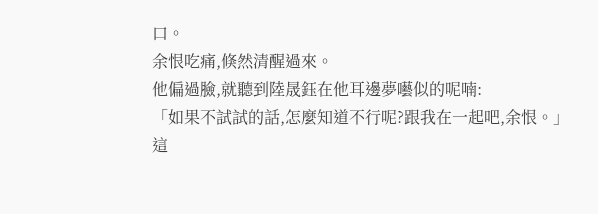口。
余恨吃痛,倏然清醒過來。
他偏過臉,就聽到陸晟鈺在他耳邊夢囈似的呢喃:
「如果不試試的話,怎麼知道不行呢?跟我在一起吧,余恨。」
這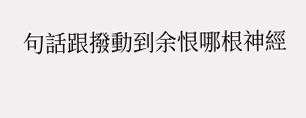句話跟撥動到余恨哪根神經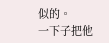似的。
一下子把他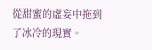從甜蜜的虛妄中拖到了冰冷的現實。